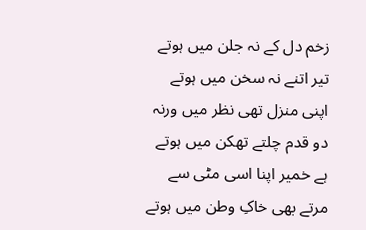زخم دل کے نہ جلن میں ہوتے
تیر اتنے نہ سخن میں ہوتے
اپنی منزل تھی نظر میں ورنہ
دو قدم چلتے تھکن میں ہوتے
ہے خمیر اپنا اسی مٹی سے
مرتے بھی خاکِ وطن میں ہوتے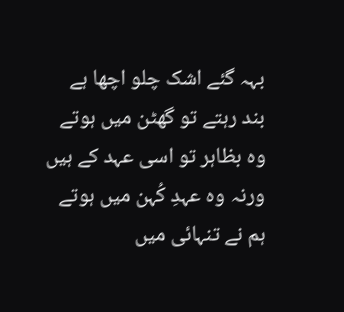بہہ گئے اشک چلو اچھا ہے
بند رہتے تو گھٹن میں ہوتے
وہ بظاہر تو اسی عہد کے ہیں
ورنہ وہ عہدِ کُہن میں ہوتے
ہم نے تنہائی میں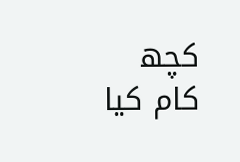کچھ کام کیا